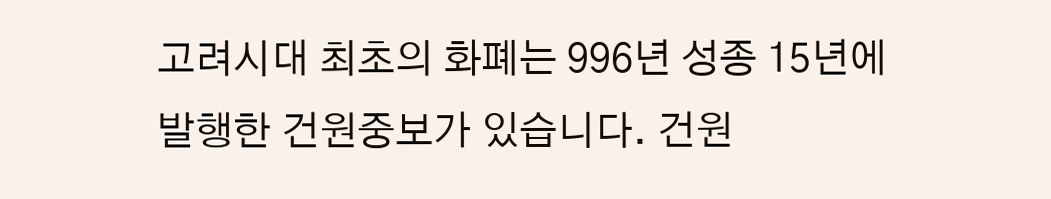고려시대 최초의 화폐는 996년 성종 15년에 발행한 건원중보가 있습니다. 건원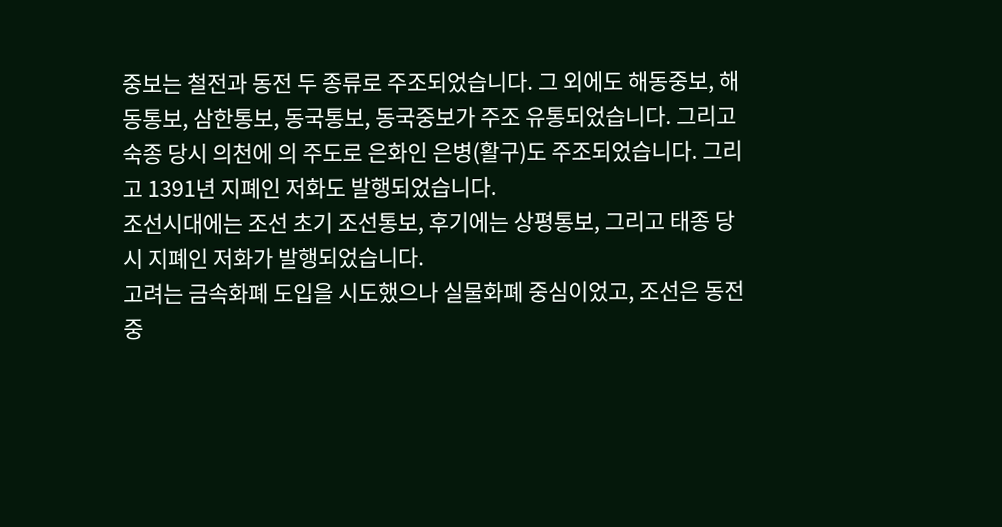중보는 철전과 동전 두 종류로 주조되었습니다. 그 외에도 해동중보, 해동통보, 삼한통보, 동국통보, 동국중보가 주조 유통되었습니다. 그리고 숙종 당시 의천에 의 주도로 은화인 은병(활구)도 주조되었습니다. 그리고 1391년 지폐인 저화도 발행되었습니다.
조선시대에는 조선 초기 조선통보, 후기에는 상평통보, 그리고 태종 당시 지폐인 저화가 발행되었습니다.
고려는 금속화폐 도입을 시도했으나 실물화폐 중심이었고, 조선은 동전 중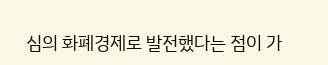심의 화폐경제로 발전했다는 점이 가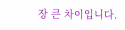장 큰 차이입니다.